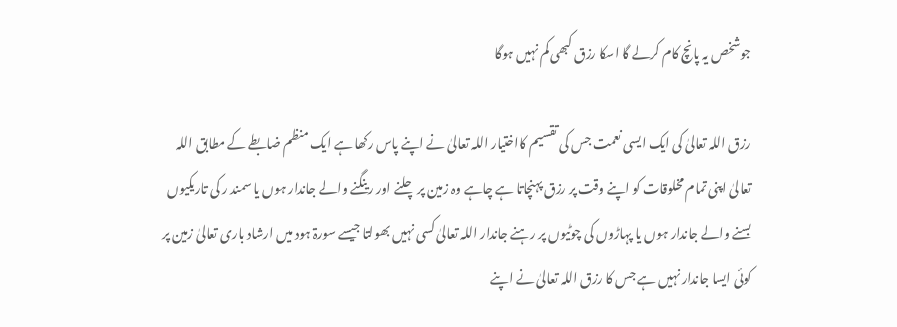جوشخص یہ پانچ کام کرلے گا اسکا رزق کبھی کم نہیں ہوگا

رزق اللہ تعالیٰ کی ایک ایسی نعمت جس کی تقسیم کااختیار اللہ تعالیٰ نے اپنے پاس رکھا ہے ایک منظم ضابطے کے مطابق اللہ تعالیٰ اپنی تمام مخلوقات کو اپنے وقت پر رزق پہنچاتا ہے چاہے وہ زمین پر چلنے اور رینگنے والے جاندار ہوں یا سمند ر کی تاریکیوں بسنے والے جاندار ہوں یا پہاڑوں کی چوٹیوں پر رہنے جاندار اللہ تعالیٰ کسی نہیں بھولتا جیسے سورۃ ہود میں ارشاد باری تعالیٰ زمین پر کوئی ایسا جاندار نہیں ہے جس کا رزق اللہ تعالیٰ نے اپنے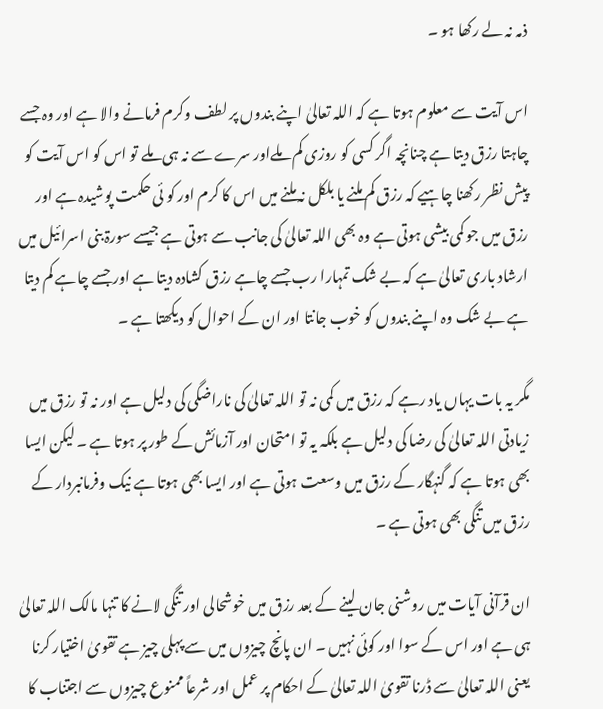ذمہ نہ لے رکھا ہو ۔

اس آیت سے معلوم ہوتا ہے کہ اللہ تعالیٰ اپنے بندوں پر لطف وکرم فرمانے والا ہے اور وہ جسے چاہتا رزق دیتا ہے چنانچہ اگر کسی کو روزی کم ملےاور سرے سے نہ ہی ملے تو اس کو اس آیت کو پیش نظر رکھنا چاہیے کہ رزق کم ملنے یا بلکل نہ ملنے میں اس کا کرم اور کو ئی حکمت پوشیدہ ہے اور رزق میں جو کمی بیشی ہوتی ہے وہ بھی اللہ تعالیٰ کی جانب سے ہوتی ہے جیسے سورۃ بنی اسرائیل میں ارشاد باری تعالیٰ ہے کہ بے شک تمہارا رب جسے چاہے رزق کشادہ دیتا ہے اور جسے چاہے کم دیتا ہے بے شک وہ اپنے بندوں کو خوب جانتا اور ان کے احوال کو دیکھتا ہے ۔

مگر یہ بات یہاں یاد رہے کہ رزق میں کمی نہ تو اللہ تعالیٰ کی ناراضگی کی دلیل ہے اور نہ تو رزق میں زیادتی اللہ تعالیٰ کی رضا کی دلیل ہے بلکہ یہ تو امتحان اور آزمائش کے طور پر ہوتا ہے ۔ لیکن ایسا بھی ہوتا ہے کہ گنہگار کے رزق میں وسعت ہوتی ہے اور ایسا بھی ہوتا ہے نیک وفرمانبردار کے رزق میں تنگی بھی ہوتی ہے ۔

ان قرآنی آیات میں روشنی جان لینے کے بعد رزق میں خوشحالی اور تنگی لانے کا تنہا مالک اللہ تعالیٰ ہی ہے اور اس کے سوا اور کوئی نہیں ۔ ان پانچ چیزوں میں سے پہلی چیز ہے تقویٰ اختیار کرنا یعنی اللہ تعالیٰ سے ڈرنا تقویٰ اللہ تعالیٰ کے احکام پر عمل اور شرعاً ممنوع چیزوں سے اجتناب کا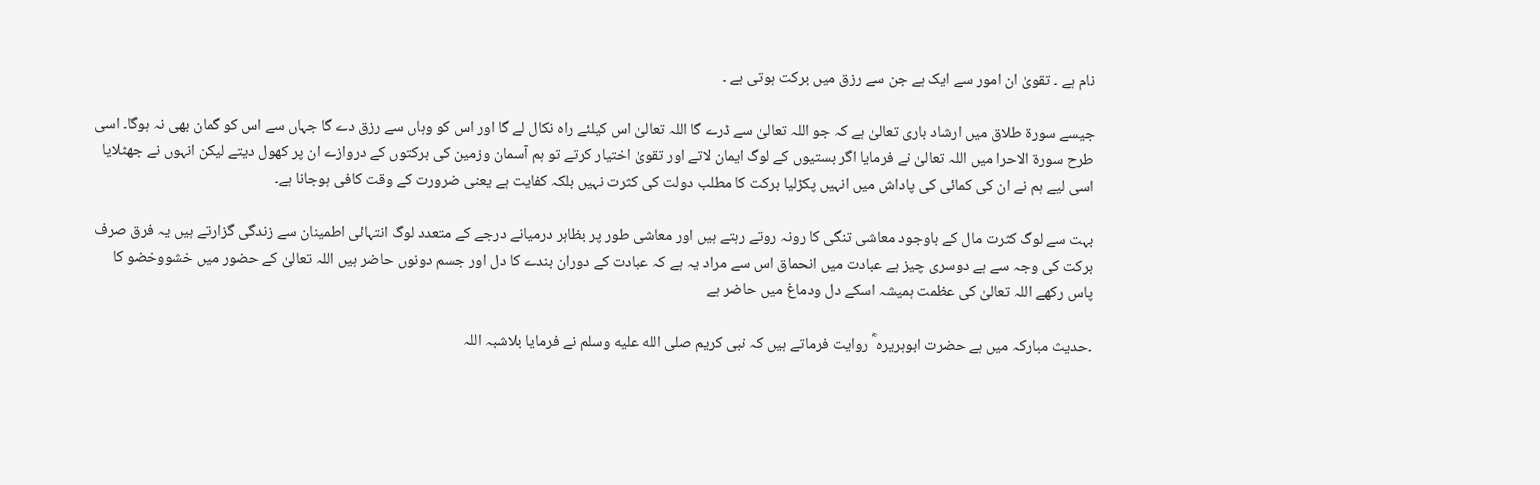نام ہے ۔ تقویٰ ان امور سے ایک ہے جن سے رزق میں برکت ہوتی ہے ۔

جیسے سورۃ طلاق میں ارشاد باری تعالیٰ ہے کہ جو اللہ تعالیٰ سے ڈرے گا اللہ تعالیٰ اس کیلئے راہ نکال لے گا اور اس کو وہاں سے رزق دے گا جہاں سے اس کو گمان بھی نہ ہوگا۔ اسی طرح سورۃ الاحرا میں اللہ تعالیٰ نے فرمایا اگر بستیوں کے لوگ ایمان لاتے اور تقویٰ اختیار کرتے تو ہم آسمان وزمین کی برکتوں کے دروازے ان پر کھول دیتے لیکن انہوں نے جھٹلایا اسی لیے ہم نے ان کی کمائی کی پاداش میں انہیں پکڑلیا برکت کا مطلب دولت کی کثرت نہیں بلکہ کفایت ہے یعنی ضرورت کے وقت کافی ہوجانا ہے۔

بہت سے لوگ کثرت مال کے باوجود معاشی تنگی کا رونہ روتے رہتے ہیں اور معاشی طور پر بظاہر درمیانے درجے کے متعدد لوگ انتہائی اطمینان سے زندگی گزارتے ہیں یہ فرق صرف برکت کی وجہ سے ہے دوسری چیز ہے عبادت میں انحماق اس سے مراد یہ ہے کہ عبادت کے دوران بندے کا دل اور جسم دونوں حاضر ہیں اللہ تعالیٰ کے حضور میں خشووخضو کا پاس رکھے اللہ تعالیٰ کی عظمت ہمیشہ اسکے دل ودماغ میں حاضر ہے

۔حدیث مبارکہ میں ہے حضرت ابوہریرہ ؓ روایت فرماتے ہیں کہ نبی کریم صلى الله عليه وسلم نے فرمایا بلاشبہ اللہ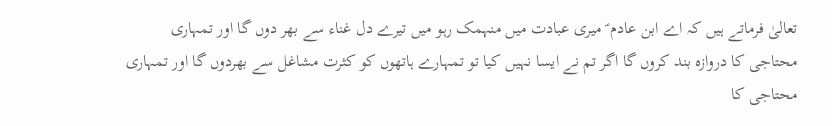تعالیٰ فرماتے ہیں کہ اے ابن عادم ؑ میری عبادت میں منہمک رہو میں تیرے دل غناء سے بھر دوں گا اور تمہاری محتاجی کا دروازہ بند کروں گا اگر تم نے ایسا نہیں کیا تو تمہارے ہاتھوں کو کثرت مشاغل سے بھردوں گا اور تمہاری محتاجی کا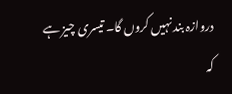دروازہ بند نہیں کروں گا۔ تیسری چیز ہے کہ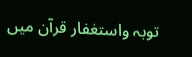توبہ واستغفار قرآن میں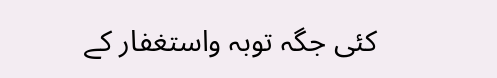کئی جگہ توبہ واستغفار کے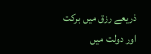ذریعے رزق میں برکت اور دولت میں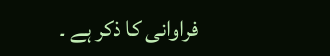فراوانی کا ذکر ہے ۔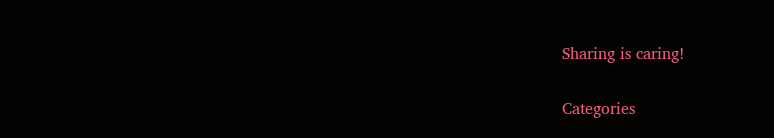Sharing is caring!

Categories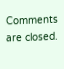Comments are closed.